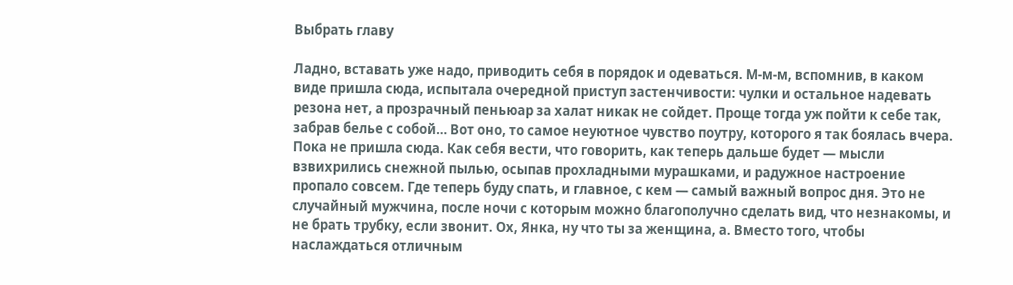Выбрать главу

Ладно, вставать уже надо, приводить себя в порядок и одеваться. М-м-м, вспомнив, в каком виде пришла сюда, испытала очередной приступ застенчивости: чулки и остальное надевать резона нет, а прозрачный пеньюар за халат никак не сойдет. Проще тогда уж пойти к себе так, забрав белье с собой… Вот оно, то самое неуютное чувство поутру, которого я так боялась вчера. Пока не пришла сюда. Как себя вести, что говорить, как теперь дальше будет — мысли взвихрились снежной пылью, осыпав прохладными мурашками, и радужное настроение пропало совсем. Где теперь буду спать, и главное, с кем — самый важный вопрос дня. Это не случайный мужчина, после ночи с которым можно благополучно сделать вид, что незнакомы, и не брать трубку, если звонит. Ох, Янка, ну что ты за женщина, а. Вместо того, чтобы наслаждаться отличным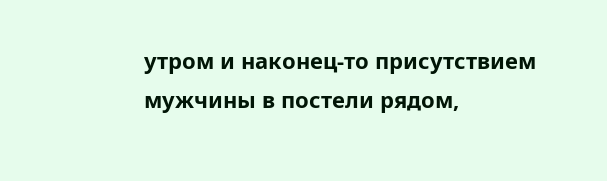утром и наконец-то присутствием мужчины в постели рядом,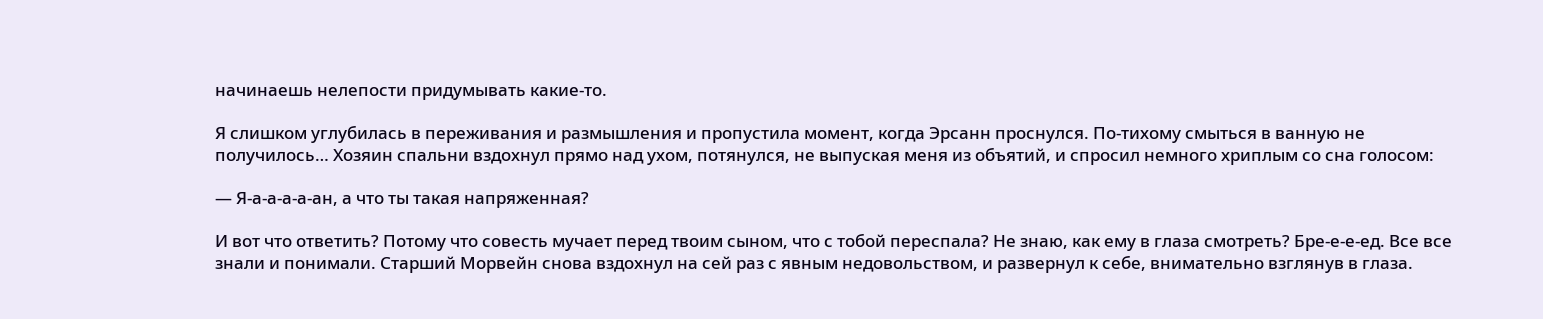начинаешь нелепости придумывать какие-то.

Я слишком углубилась в переживания и размышления и пропустила момент, когда Эрсанн проснулся. По-тихому смыться в ванную не получилось… Хозяин спальни вздохнул прямо над ухом, потянулся, не выпуская меня из объятий, и спросил немного хриплым со сна голосом:

— Я-а-а-а-а-ан, а что ты такая напряженная?

И вот что ответить? Потому что совесть мучает перед твоим сыном, что с тобой переспала? Не знаю, как ему в глаза смотреть? Бре-е-е-ед. Все все знали и понимали. Старший Морвейн снова вздохнул на сей раз с явным недовольством, и развернул к себе, внимательно взглянув в глаза.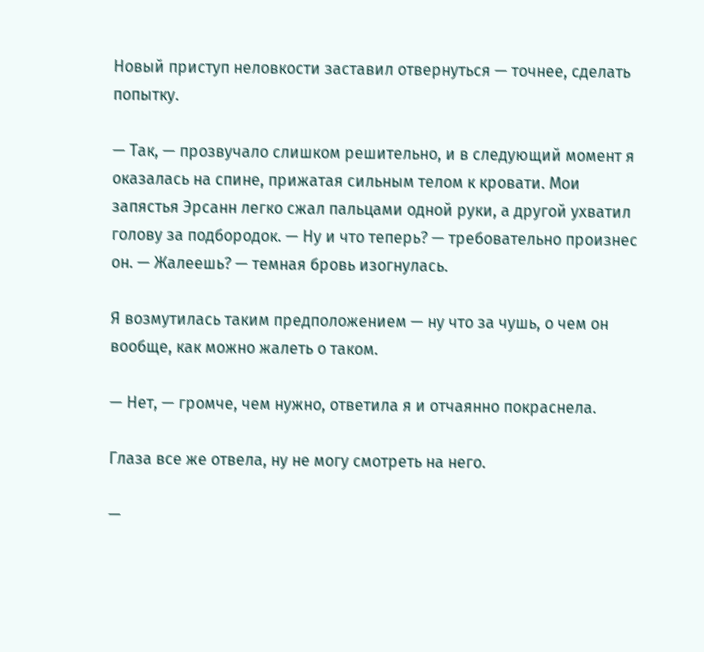Новый приступ неловкости заставил отвернуться — точнее, сделать попытку.

— Так, — прозвучало слишком решительно, и в следующий момент я оказалась на спине, прижатая сильным телом к кровати. Мои запястья Эрсанн легко сжал пальцами одной руки, а другой ухватил голову за подбородок. — Ну и что теперь? — требовательно произнес он. — Жалеешь? — темная бровь изогнулась.

Я возмутилась таким предположением — ну что за чушь, о чем он вообще, как можно жалеть о таком.

— Нет, — громче, чем нужно, ответила я и отчаянно покраснела.

Глаза все же отвела, ну не могу смотреть на него.

—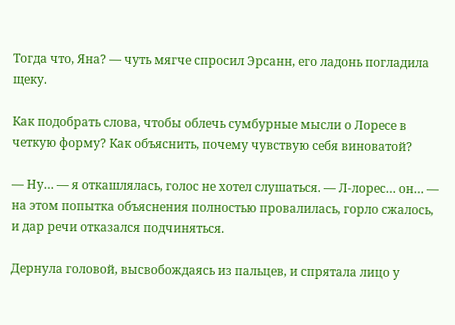Тогда что, Яна? — чуть мягче спросил Эрсанн, его ладонь погладила щеку.

Как подобрать слова, чтобы облечь сумбурные мысли о Лоресе в четкую форму? Как объяснить, почему чувствую себя виноватой?

— Ну… — я откашлялась, голос не хотел слушаться. — Л-лорес… он… — на этом попытка объяснения полностью провалилась, горло сжалось, и дар речи отказался подчиняться.

Дернула головой, высвобождаясь из пальцев, и спрятала лицо у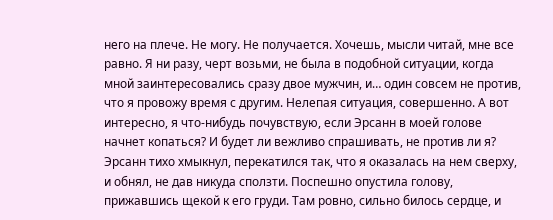него на плече. Не могу. Не получается. Хочешь, мысли читай, мне все равно. Я ни разу, черт возьми, не была в подобной ситуации, когда мной заинтересовались сразу двое мужчин, и… один совсем не против, что я провожу время с другим. Нелепая ситуация, совершенно. А вот интересно, я что-нибудь почувствую, если Эрсанн в моей голове начнет копаться? И будет ли вежливо спрашивать, не против ли я? Эрсанн тихо хмыкнул, перекатился так, что я оказалась на нем сверху, и обнял, не дав никуда сползти. Поспешно опустила голову, прижавшись щекой к его груди. Там ровно, сильно билось сердце, и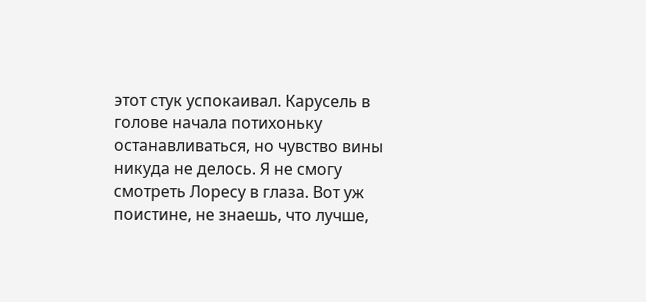этот стук успокаивал. Карусель в голове начала потихоньку останавливаться, но чувство вины никуда не делось. Я не смогу смотреть Лоресу в глаза. Вот уж поистине, не знаешь, что лучше,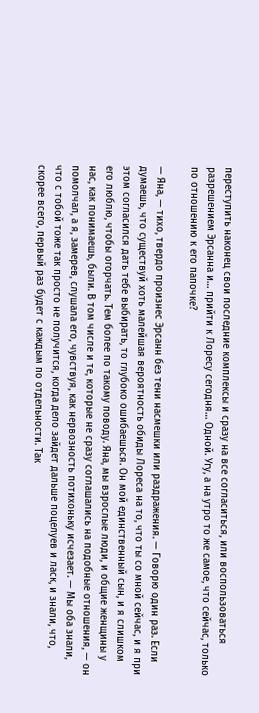переступить наконец свои последние комплексы и сразу на все согласиться, или воспользоваться разрешением Эрсанна и… прийти к Лоресу сегодня… Одной. Угу, а на утро то же самое, что сейчас, только по отношению к его папочке?

— Яна, — тихо, твердо произнес Эрсанн без тени насмешки или раздражения. — Говорю один раз. Если думаешь, что существуй хоть малейшая вероятность обиды Лореса на то, что ты со мной сейчас, и я при этом согласился дать тебе выбирать, то глубоко ошибаешься. Он мой единственный сын, и я слишком его люблю, чтобы огорчать. Тем более по такому поводу. Яна, мы взрослые люди, и общие женщины у нас, как понимаешь, были. В том числе и те, которые не сразу соглашались на подобные отношения, — он помолчал, а я, замерев, слушала его, чувствуя, как нервозность потихоньку исчезает. — Мы оба знали, что с тобой тоже так просто не получится, когда дело зайдет дальше поцелуев и ласк, и знали, что, скорее всего, первый раз будет с каждым по отдельности. Так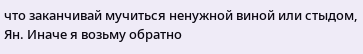что заканчивай мучиться ненужной виной или стыдом, Ян. Иначе я возьму обратно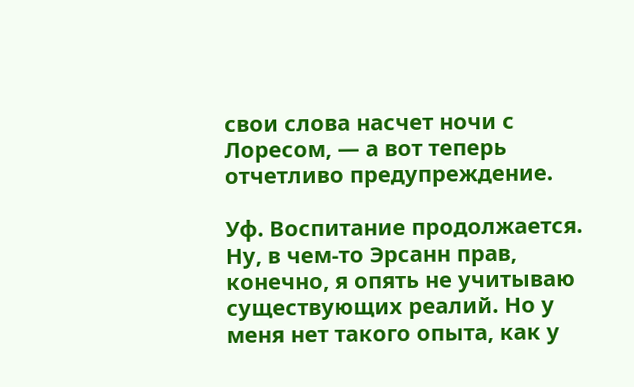свои слова насчет ночи с Лоресом, — а вот теперь отчетливо предупреждение.

Уф. Воспитание продолжается. Ну, в чем-то Эрсанн прав, конечно, я опять не учитываю существующих реалий. Но у меня нет такого опыта, как у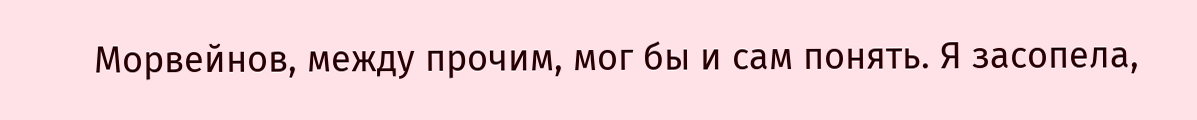Морвейнов, между прочим, мог бы и сам понять. Я засопела,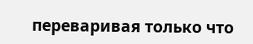переваривая только что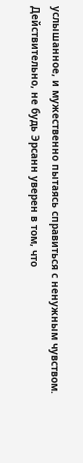услышанное, и мужественно пытаясь справиться с ненужным чувством. Действительно, не будь Эрсанн уверен в том, что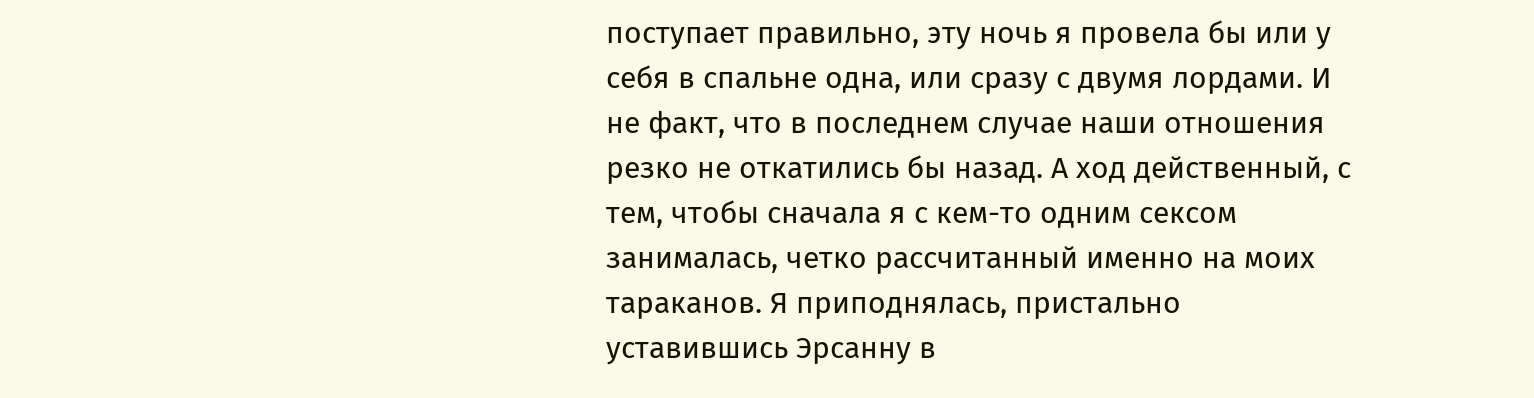поступает правильно, эту ночь я провела бы или у себя в спальне одна, или сразу с двумя лордами. И не факт, что в последнем случае наши отношения резко не откатились бы назад. А ход действенный, с тем, чтобы сначала я с кем-то одним сексом занималась, четко рассчитанный именно на моих тараканов. Я приподнялась, пристально уставившись Эрсанну в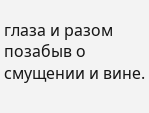глаза и разом позабыв о смущении и вине.